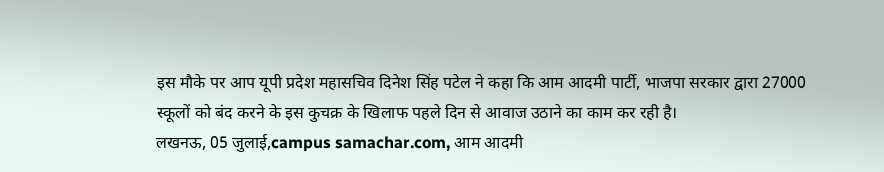इस मौके पर आप यूपी प्रदेश महासचिव दिनेश सिंह पटेल ने कहा कि आम आदमी पार्टी, भाजपा सरकार द्वारा 27000 स्कूलों को बंद करने के इस कुचक्र के खिलाफ पहले दिन से आवाज उठाने का काम कर रही है।
लखनऊ, 05 जुलाई,campus samachar.com, आम आदमी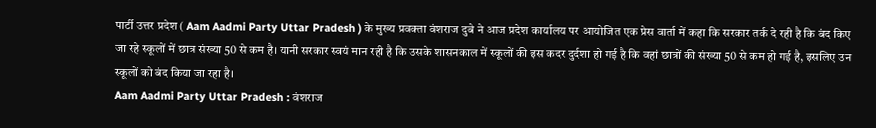पार्टी उत्तर प्रदेश ( Aam Aadmi Party Uttar Pradesh ) के मुख्य प्रवक्ता वंशराज दुबे ने आज प्रदेश कार्यालय पर आयोजित एक प्रेस वार्ता में कहा कि सरकार तर्क दे रही है कि बंद किए जा रहे स्कूलों में छात्र संख्या 50 से कम है। यानी सरकार स्वयं मान रही है कि उसके शासनकाल में स्कूलों की इस कदर दुर्दशा हो गई है कि वहां छात्रों की संख्या 50 से कम हो गई है, इसलिए उन स्कूलों को बंद किया जा रहा है।
Aam Aadmi Party Uttar Pradesh : वंशराज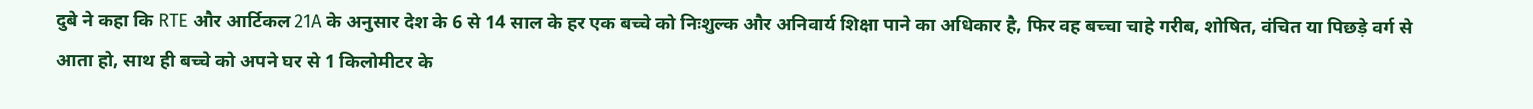दुबे ने कहा कि RTE और आर्टिकल 21A के अनुसार देश के 6 से 14 साल के हर एक बच्चे को निःशुल्क और अनिवार्य शिक्षा पाने का अधिकार है, फिर वह बच्चा चाहे गरीब, शोषित, वंचित या पिछड़े वर्ग से आता हो, साथ ही बच्चे को अपने घर से 1 किलोमीटर के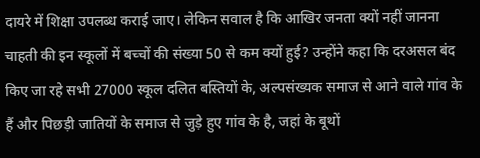दायरे में शिक्षा उपलब्ध कराई जाए। लेकिन सवाल है कि आखिर जनता क्यों नहीं जानना चाहती की इन स्कूलों में बच्चों की संख्या 50 से कम क्यों हुई? उन्होंने कहा कि दरअसल बंद किए जा रहे सभी 27000 स्कूल दलित बस्तियों के, अल्पसंख्यक समाज से आने वाले गांव के हैं और पिछड़ी जातियों के समाज से जुड़े हुए गांव के है, जहां के बूथों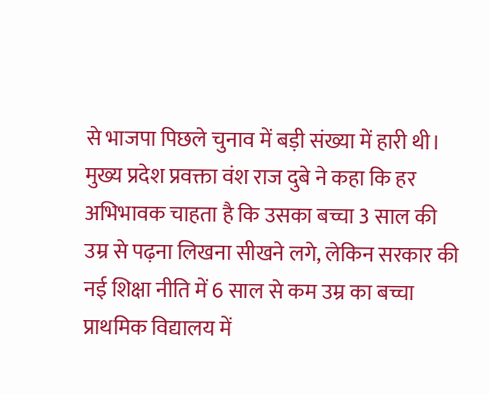से भाजपा पिछले चुनाव में बड़ी संख्या में हारी थी।
मुख्य प्रदेश प्रवक्ता वंश राज दुबे ने कहा कि हर अभिभावक चाहता है कि उसका बच्चा 3 साल की उम्र से पढ़ना लिखना सीखने लगे, लेकिन सरकार की नई शिक्षा नीति में 6 साल से कम उम्र का बच्चा प्राथमिक विद्यालय में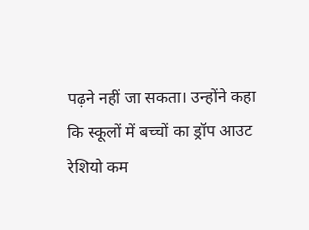पढ़ने नहीं जा सकता। उन्होंने कहा कि स्कूलों में बच्चों का ड्रॉप आउट रेशियो कम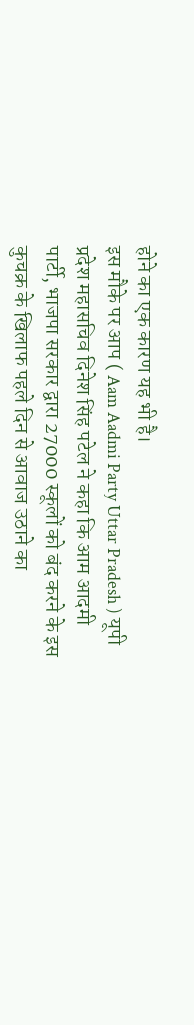होने का एक कारण यह भी है।
इस मौके पर आप ( Aam Aadmi Party Uttar Pradesh ) यूपी प्रदेश महासचिव दिनेश सिंह पटेल ने कहा कि आम आदमी पार्टी, भाजपा सरकार द्वारा 27000 स्कूलों को बंद करने के इस कुचक्र के खिलाफ पहले दिन से आवाज उठाने का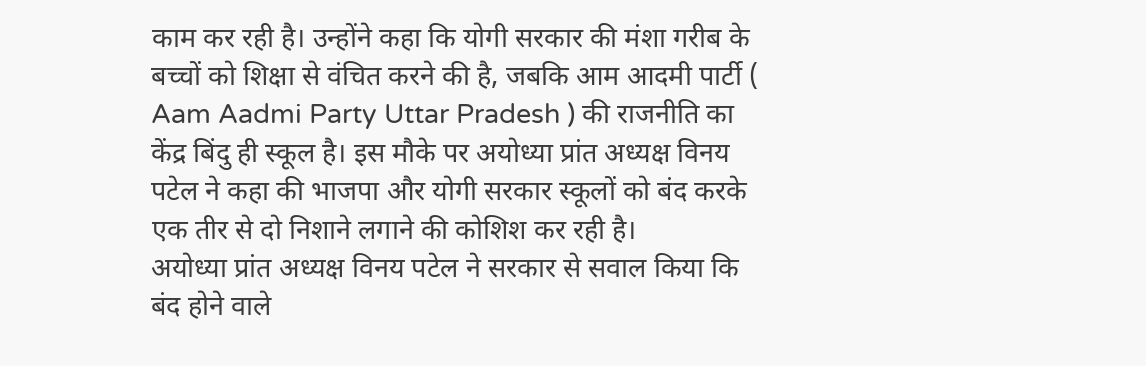काम कर रही है। उन्होंने कहा कि योगी सरकार की मंशा गरीब के बच्चों को शिक्षा से वंचित करने की है, जबकि आम आदमी पार्टी ( Aam Aadmi Party Uttar Pradesh ) की राजनीति का केंद्र बिंदु ही स्कूल है। इस मौके पर अयोध्या प्रांत अध्यक्ष विनय पटेल ने कहा की भाजपा और योगी सरकार स्कूलों को बंद करके एक तीर से दो निशाने लगाने की कोशिश कर रही है।
अयोध्या प्रांत अध्यक्ष विनय पटेल ने सरकार से सवाल किया कि बंद होने वाले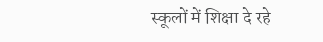स्कूलों में शिक्षा दे रहे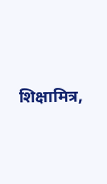शिक्षामित्र,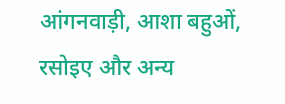आंगनवाड़ी, आशा बहुओं, रसोइए और अन्य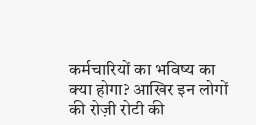कर्मचारियों का भविष्य का क्या होगा? आखिर इन लोगों की रोज़ी रोटी की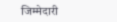जिम्मेदारी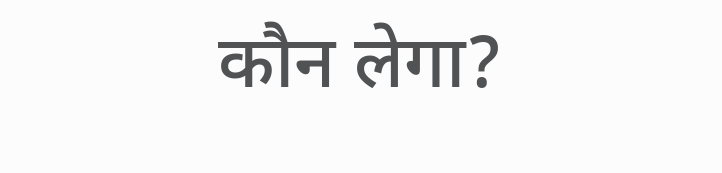कौन लेगा?